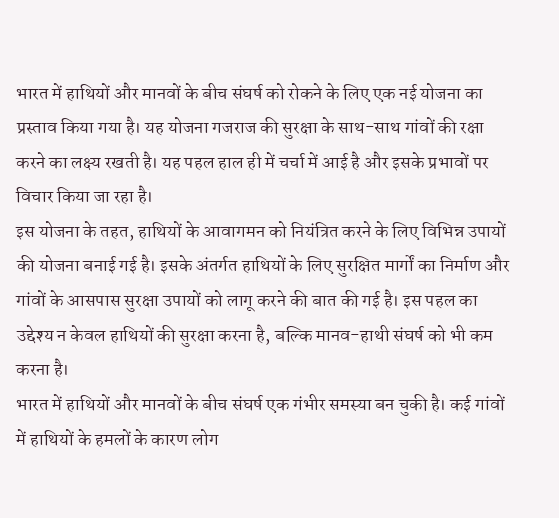भारत में हाथियों और मानवों के बीच संघर्ष को रोकने के लिए एक नई योजना का प्रस्ताव किया गया है। यह योजना गजराज की सुरक्षा के साथ-साथ गांवों की रक्षा करने का लक्ष्य रखती है। यह पहल हाल ही में चर्चा में आई है और इसके प्रभावों पर विचार किया जा रहा है।
इस योजना के तहत, हाथियों के आवागमन को नियंत्रित करने के लिए विभिन्न उपायों की योजना बनाई गई है। इसके अंतर्गत हाथियों के लिए सुरक्षित मार्गों का निर्माण और गांवों के आसपास सुरक्षा उपायों को लागू करने की बात की गई है। इस पहल का उद्देश्य न केवल हाथियों की सुरक्षा करना है, बल्कि मानव-हाथी संघर्ष को भी कम करना है।
भारत में हाथियों और मानवों के बीच संघर्ष एक गंभीर समस्या बन चुकी है। कई गांवों में हाथियों के हमलों के कारण लोग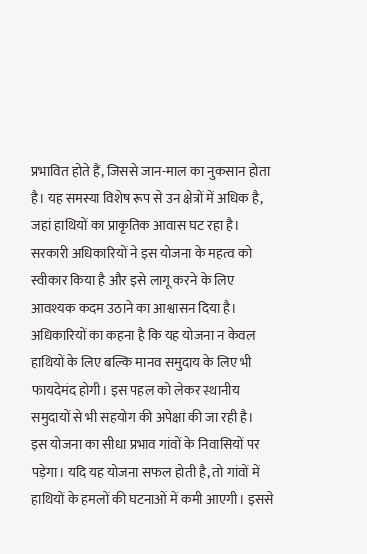प्रभावित होते हैं, जिससे जान-माल का नुकसान होता है। यह समस्या विशेष रूप से उन क्षेत्रों में अधिक है, जहां हाथियों का प्राकृतिक आवास घट रहा है।
सरकारी अधिकारियों ने इस योजना के महत्व को स्वीकार किया है और इसे लागू करने के लिए आवश्यक कदम उठाने का आश्वासन दिया है। अधिकारियों का कहना है कि यह योजना न केवल हाथियों के लिए बल्कि मानव समुदाय के लिए भी फायदेमंद होगी। इस पहल को लेकर स्थानीय समुदायों से भी सहयोग की अपेक्षा की जा रही है।
इस योजना का सीधा प्रभाव गांवों के निवासियों पर पड़ेगा। यदि यह योजना सफल होती है, तो गांवों में हाथियों के हमलों की घटनाओं में कमी आएगी। इससे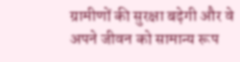ग्रामीणों की सुरक्षा बढ़ेगी और वे अपने जीवन को सामान्य रूप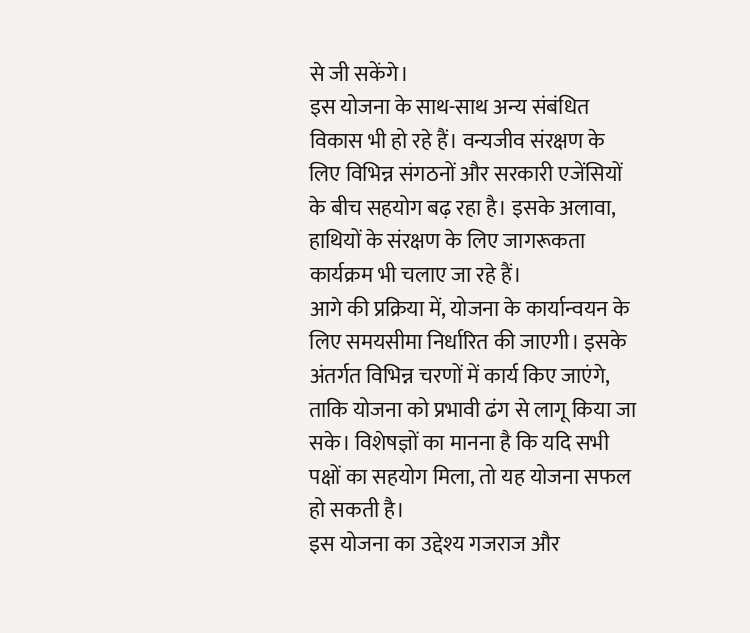से जी सकेंगे।
इस योजना के साथ-साथ अन्य संबंधित विकास भी हो रहे हैं। वन्यजीव संरक्षण के लिए विभिन्न संगठनों और सरकारी एजेंसियों के बीच सहयोग बढ़ रहा है। इसके अलावा, हाथियों के संरक्षण के लिए जागरूकता कार्यक्रम भी चलाए जा रहे हैं।
आगे की प्रक्रिया में, योजना के कार्यान्वयन के लिए समयसीमा निर्धारित की जाएगी। इसके अंतर्गत विभिन्न चरणों में कार्य किए जाएंगे, ताकि योजना को प्रभावी ढंग से लागू किया जा सके। विशेषज्ञों का मानना है कि यदि सभी पक्षों का सहयोग मिला, तो यह योजना सफल हो सकती है।
इस योजना का उद्देश्य गजराज और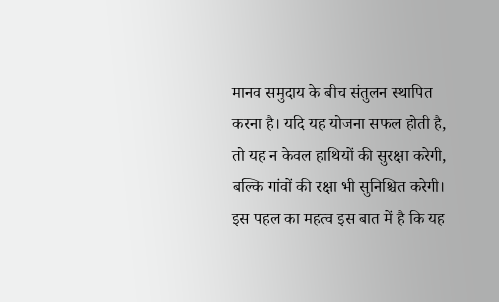मानव समुदाय के बीच संतुलन स्थापित करना है। यदि यह योजना सफल होती है, तो यह न केवल हाथियों की सुरक्षा करेगी, बल्कि गांवों की रक्षा भी सुनिश्चित करेगी। इस पहल का महत्व इस बात में है कि यह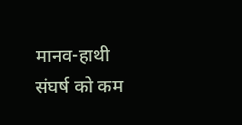मानव-हाथी संघर्ष को कम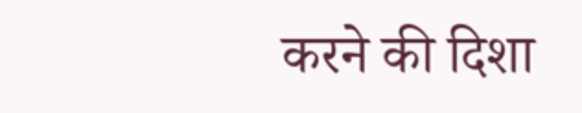करने की दिशा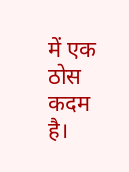में एक ठोस कदम है।